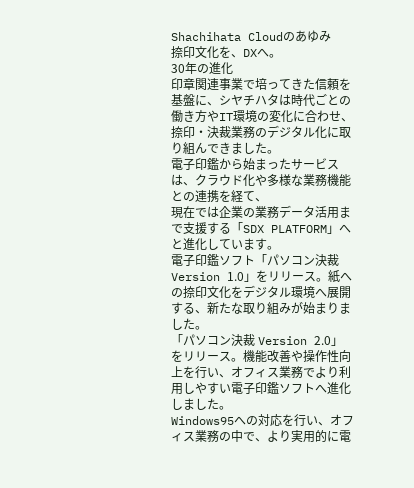Shachihata Cloudのあゆみ
捺印文化を、DXへ。
30年の進化
印章関連事業で培ってきた信頼を基盤に、シヤチハタは時代ごとの働き方やIT環境の変化に合わせ、
捺印・決裁業務のデジタル化に取り組んできました。
電子印鑑から始まったサービスは、クラウド化や多様な業務機能との連携を経て、
現在では企業の業務データ活用まで支援する「SDX PLATFORM」へと進化しています。
電子印鑑ソフト「パソコン決裁 Version 1.0」をリリース。紙への捺印文化をデジタル環境へ展開する、新たな取り組みが始まりました。
「パソコン決裁 Version 2.0」をリリース。機能改善や操作性向上を行い、オフィス業務でより利用しやすい電子印鑑ソフトへ進化しました。
Windows95への対応を行い、オフィス業務の中で、より実用的に電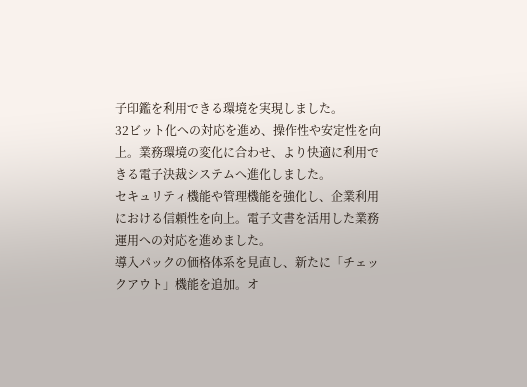子印鑑を利用できる環境を実現しました。
32ビット化への対応を進め、操作性や安定性を向上。業務環境の変化に合わせ、より快適に利用できる電子決裁システムへ進化しました。
セキュリティ機能や管理機能を強化し、企業利用における信頼性を向上。電子文書を活用した業務運用への対応を進めました。
導入パックの価格体系を見直し、新たに「チェックアウト」機能を追加。オ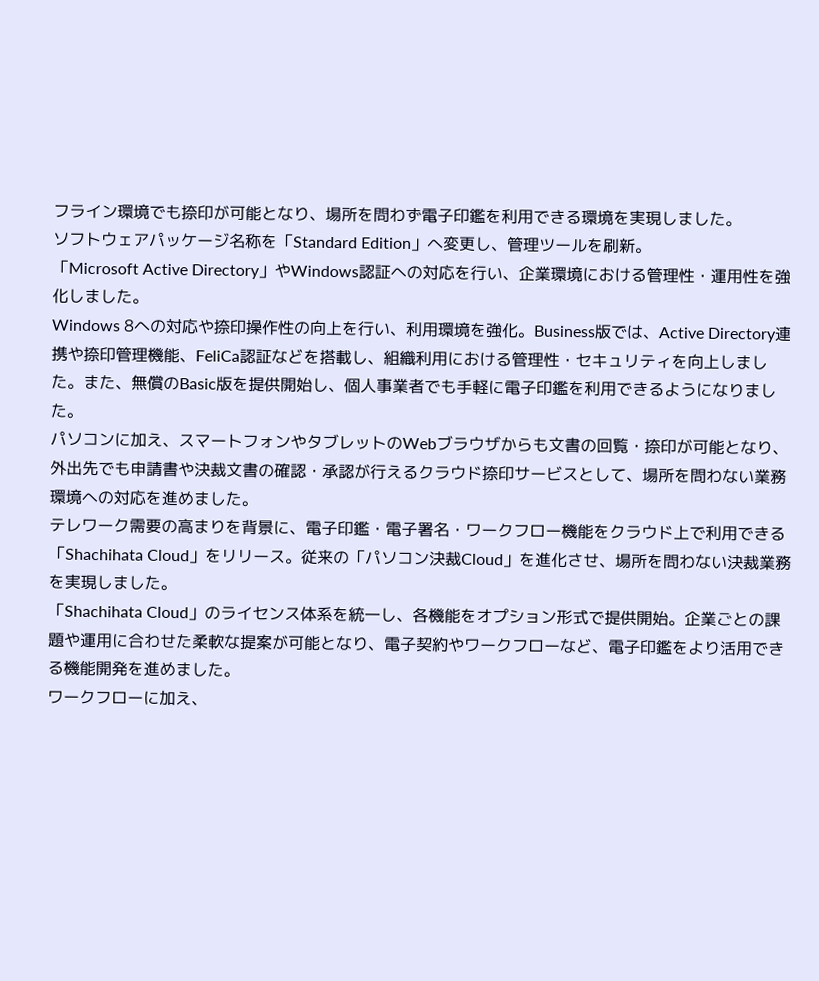フライン環境でも捺印が可能となり、場所を問わず電子印鑑を利用できる環境を実現しました。
ソフトウェアパッケージ名称を「Standard Edition」へ変更し、管理ツールを刷新。
「Microsoft Active Directory」やWindows認証への対応を行い、企業環境における管理性・運用性を強化しました。
Windows 8への対応や捺印操作性の向上を行い、利用環境を強化。Business版では、Active Directory連携や捺印管理機能、FeliCa認証などを搭載し、組織利用における管理性・セキュリティを向上しました。また、無償のBasic版を提供開始し、個人事業者でも手軽に電子印鑑を利用できるようになりました。
パソコンに加え、スマートフォンやタブレットのWebブラウザからも文書の回覧・捺印が可能となり、外出先でも申請書や決裁文書の確認・承認が行えるクラウド捺印サービスとして、場所を問わない業務環境への対応を進めました。
テレワーク需要の高まりを背景に、電子印鑑・電子署名・ワークフロー機能をクラウド上で利用できる「Shachihata Cloud」をリリース。従来の「パソコン決裁Cloud」を進化させ、場所を問わない決裁業務を実現しました。
「Shachihata Cloud」のライセンス体系を統一し、各機能をオプション形式で提供開始。企業ごとの課題や運用に合わせた柔軟な提案が可能となり、電子契約やワークフローなど、電子印鑑をより活用できる機能開発を進めました。
ワークフローに加え、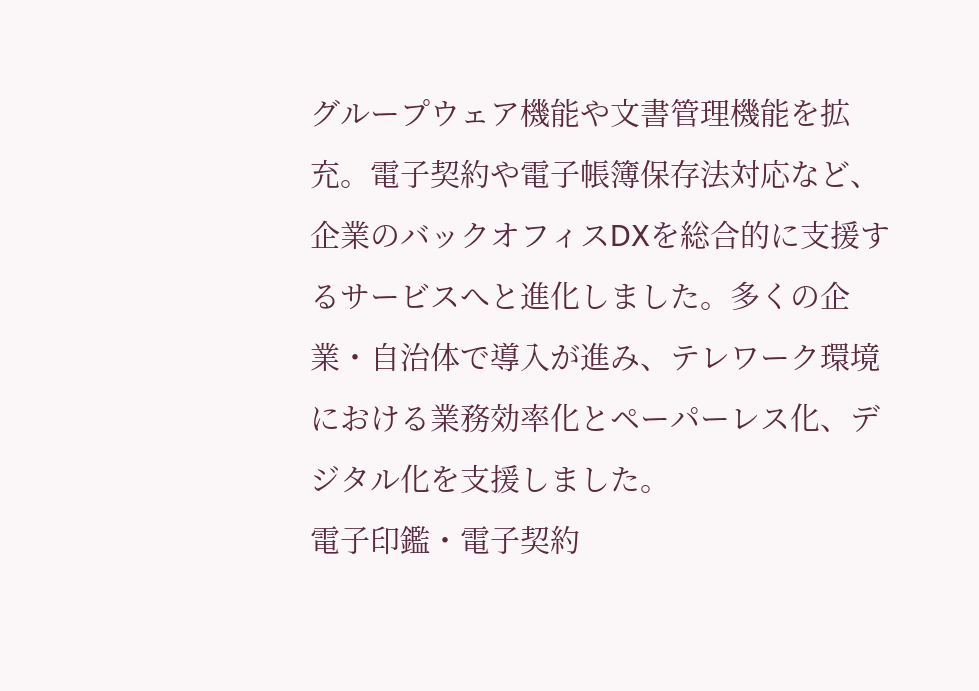グループウェア機能や文書管理機能を拡充。電子契約や電子帳簿保存法対応など、企業のバックオフィスDXを総合的に支援するサービスへと進化しました。多くの企業・自治体で導入が進み、テレワーク環境における業務効率化とペーパーレス化、デジタル化を支援しました。
電子印鑑・電子契約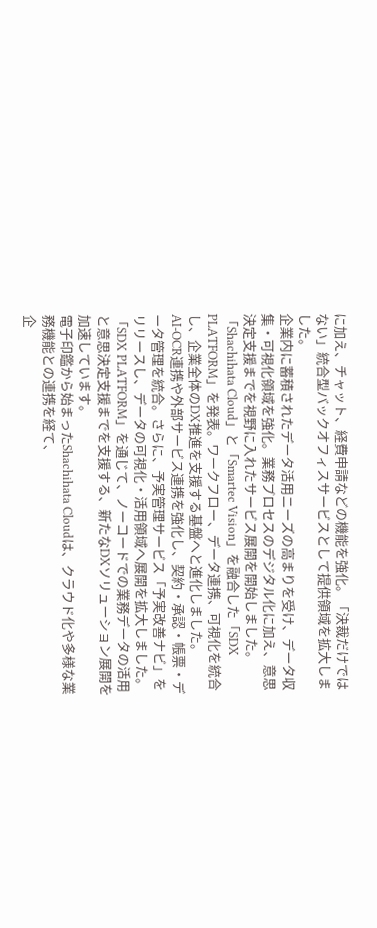に加え、チャット、経費申請などの機能を強化。「決裁だけではない」統合型バックオフィスサービスとして提供領域を拡大しました。
企業内に蓄積されたデータ活用ニーズの高まりを受け、データ収集・可視化領域を強化。業務プロセスのデジタル化に加え、意思決定支援までを視野に入れたサービス展開を開始しました。
「Shachihata Cloud」と「Smartec Vision」を融合した「SDX PLATFORM」を発表。ワークフロー、データ連携、可視化を統合し、企業全体のDX推進を支援する基盤へと進化しました。
AI-OCR連携や外部サービス連携を強化し、契約・承認・帳票・データ管理を統合。さらに、予実管理サービス「予実改善ナビ」をリリースし、データの可視化・活用領域へ展開を拡大しました。「SDX PLATFORM」を通じて、ノーコードでの業務データの活用と意思決定支援までを支援する、新たなDXソリューション展開を加速しています。
電子印鑑から始まったShachihata Cloudは、クラウド化や多様な業務機能との連携を経て、
企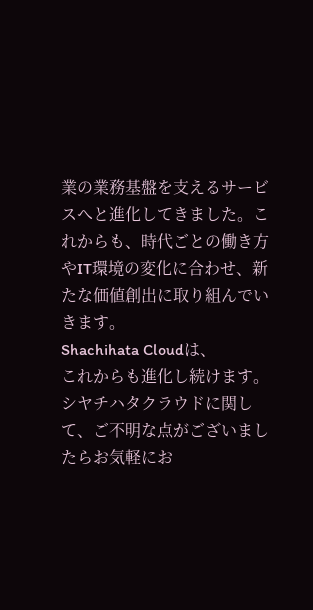業の業務基盤を支えるサービスへと進化してきました。これからも、時代ごとの働き方やIT環境の変化に合わせ、新たな価値創出に取り組んでいきます。
Shachihata Cloudは、
これからも進化し続けます。
シヤチハタクラウドに関して、ご不明な点がございましたらお気軽にお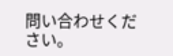問い合わせください。